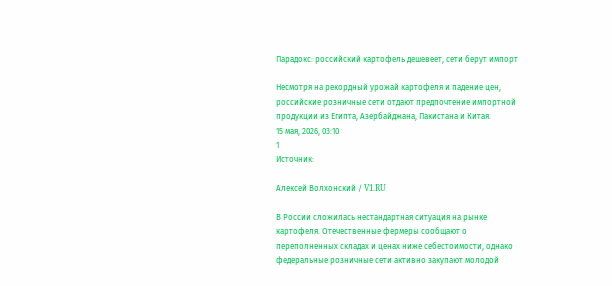Парадокс: российский картофель дешевеет, сети берут импорт

Несмотря на рекордный урожай картофеля и падение цен, российские розничные сети отдают предпочтение импортной продукции из Египта, Азербайджана, Пакистана и Китая.
15 мая, 2026, 03:10
1
Источник:

Алексей Волхонский / V1.RU

В России сложилась нестандартная ситуация на рынке картофеля. Отечественные фермеры сообщают о переполненных складах и ценах ниже себестоимости, однако федеральные розничные сети активно закупают молодой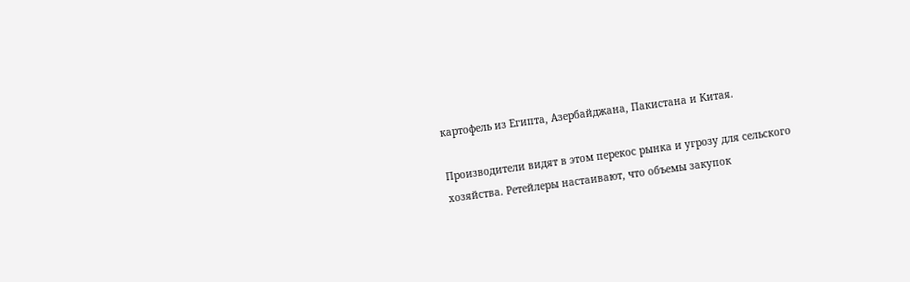картофель из Египта, Азербайджана, Пакистана и Китая.

Производители видят в этом перекос рынка и угрозу для сельского хозяйства. Ретейлеры настаивают, что объемы закупок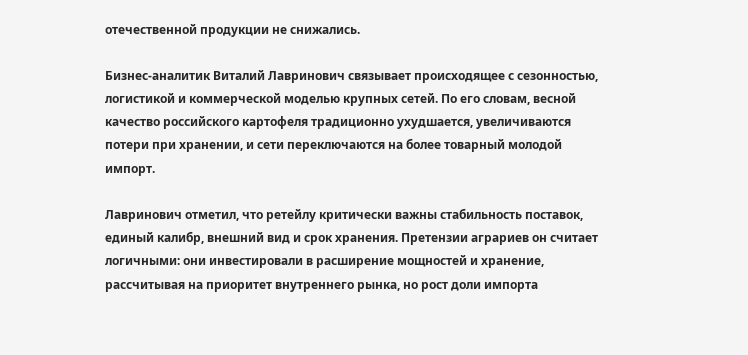отечественной продукции не снижались.

Бизнес-аналитик Виталий Лавринович связывает происходящее с сезонностью, логистикой и коммерческой моделью крупных сетей. По его словам, весной качество российского картофеля традиционно ухудшается, увеличиваются потери при хранении, и сети переключаются на более товарный молодой импорт.

Лавринович отметил, что ретейлу критически важны стабильность поставок, единый калибр, внешний вид и срок хранения. Претензии аграриев он считает логичными: они инвестировали в расширение мощностей и хранение, рассчитывая на приоритет внутреннего рынка, но рост доли импорта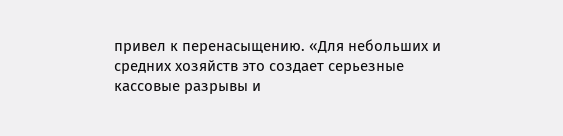привел к перенасыщению. «Для небольших и средних хозяйств это создает серьезные кассовые разрывы и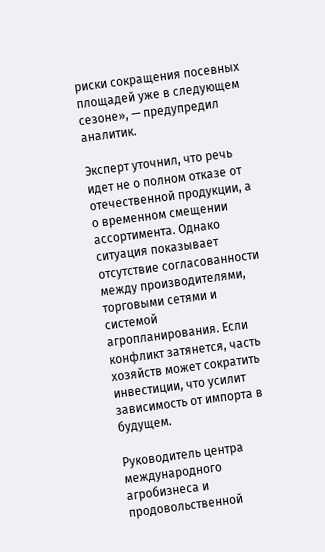риски сокращения посевных площадей уже в следующем сезоне», — предупредил аналитик.

Эксперт уточнил, что речь идет не о полном отказе от отечественной продукции, а о временном смещении ассортимента. Однако ситуация показывает отсутствие согласованности между производителями, торговыми сетями и системой агропланирования. Если конфликт затянется, часть хозяйств может сократить инвестиции, что усилит зависимость от импорта в будущем.

Руководитель центра международного агробизнеса и продовольственной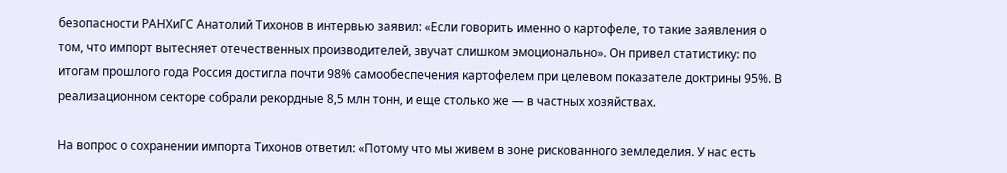безопасности РАНХиГС Анатолий Тихонов в интервью заявил: «Если говорить именно о картофеле, то такие заявления о том, что импорт вытесняет отечественных производителей, звучат слишком эмоционально». Он привел статистику: по итогам прошлого года Россия достигла почти 98% самообеспечения картофелем при целевом показателе доктрины 95%. В реализационном секторе собрали рекордные 8,5 млн тонн, и еще столько же — в частных хозяйствах.

На вопрос о сохранении импорта Тихонов ответил: «Потому что мы живем в зоне рискованного земледелия. У нас есть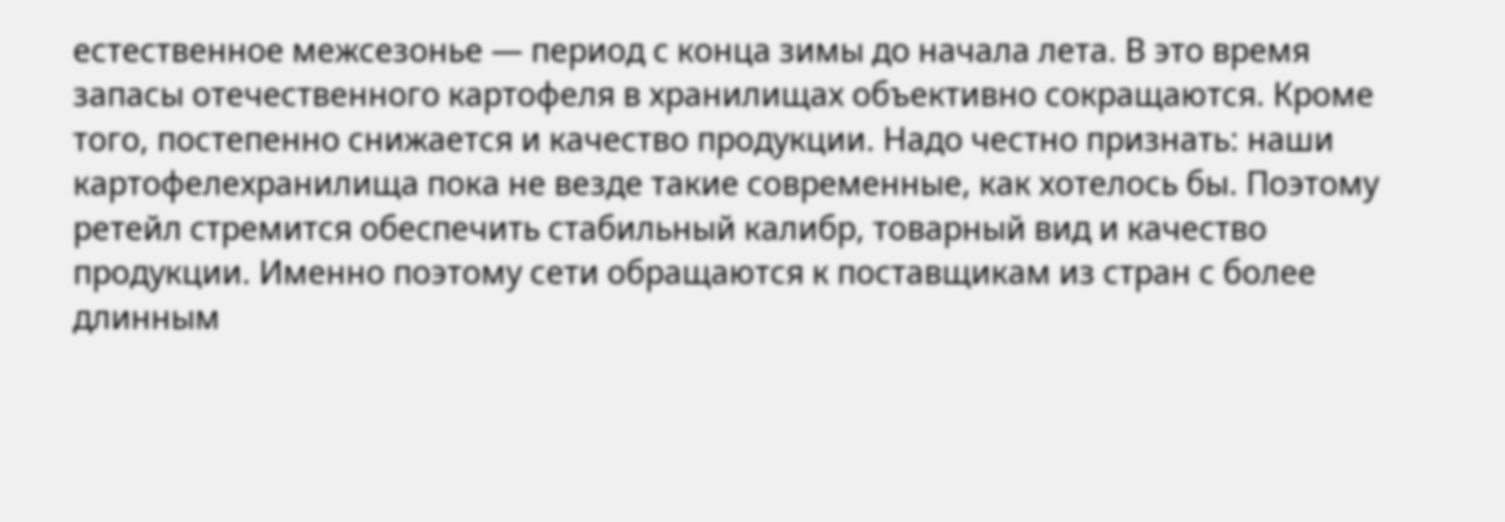естественное межсезонье — период с конца зимы до начала лета. В это время запасы отечественного картофеля в хранилищах объективно сокращаются. Кроме того, постепенно снижается и качество продукции. Надо честно признать: наши картофелехранилища пока не везде такие современные, как хотелось бы. Поэтому ретейл стремится обеспечить стабильный калибр, товарный вид и качество продукции. Именно поэтому сети обращаются к поставщикам из стран с более длинным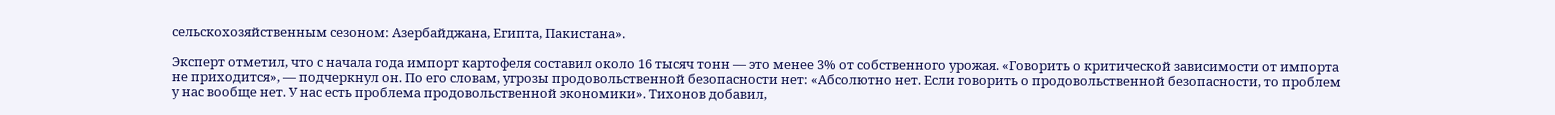сельскохозяйственным сезоном: Азербайджана, Египта, Пакистана».

Эксперт отметил, что с начала года импорт картофеля составил около 16 тысяч тонн — это менее 3% от собственного урожая. «Говорить о критической зависимости от импорта не приходится», — подчеркнул он. По его словам, угрозы продовольственной безопасности нет: «Абсолютно нет. Если говорить о продовольственной безопасности, то проблем у нас вообще нет. У нас есть проблема продовольственной экономики». Тихонов добавил,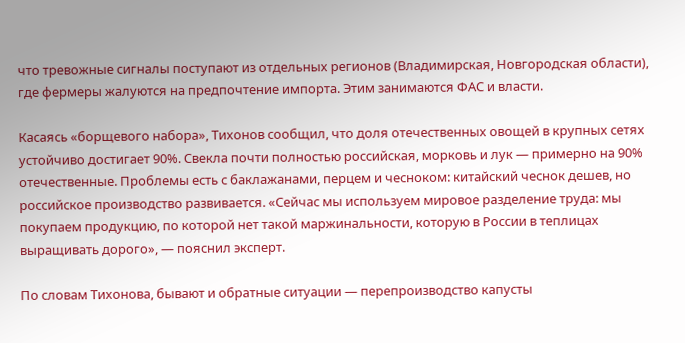что тревожные сигналы поступают из отдельных регионов (Владимирская, Новгородская области), где фермеры жалуются на предпочтение импорта. Этим занимаются ФАС и власти.

Касаясь «борщевого набора», Тихонов сообщил, что доля отечественных овощей в крупных сетях устойчиво достигает 90%. Свекла почти полностью российская, морковь и лук — примерно на 90% отечественные. Проблемы есть с баклажанами, перцем и чесноком: китайский чеснок дешев, но российское производство развивается. «Сейчас мы используем мировое разделение труда: мы покупаем продукцию, по которой нет такой маржинальности, которую в России в теплицах выращивать дорого», — пояснил эксперт.

По словам Тихонова, бывают и обратные ситуации — перепроизводство капусты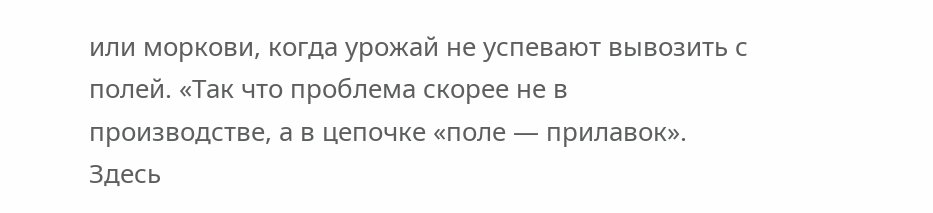или моркови, когда урожай не успевают вывозить с полей. «Так что проблема скорее не в производстве, а в цепочке «поле — прилавок». Здесь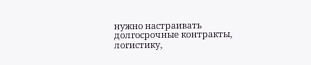нужно настраивать долгосрочные контракты, логистику,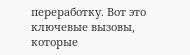переработку. Вот это ключевые вызовы, которые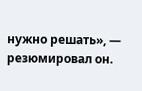нужно решать», — резюмировал он.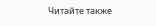Читайте также